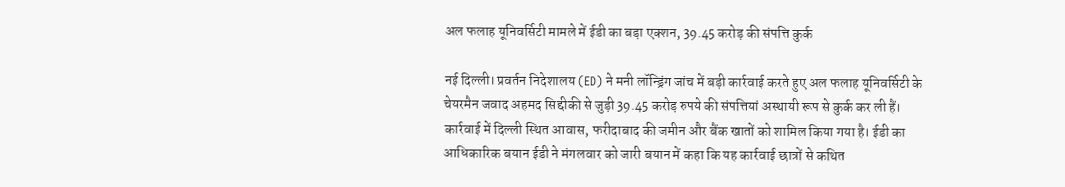अल फलाह यूनिवर्सिटी मामले में ईडी का बड़ा एक्शन, 39.45 करोड़ की संपत्ति कुर्क

नई दिल्ली। प्रवर्तन निदेशालय (ED) ने मनी लॉन्ड्रिंग जांच में बड़ी कार्रवाई करते हुए अल फलाह यूनिवर्सिटी के चेयरमैन जवाद अहमद सिद्दीकी से जुड़ी 39.45 करोड़ रुपये की संपत्तियां अस्थायी रूप से कुर्क कर ली हैं। कार्रवाई में दिल्ली स्थित आवास, फरीदाबाद की जमीन और बैंक खातों को शामिल किया गया है। ईडी का आधिकारिक बयान ईडी ने मंगलवार को जारी बयान में कहा कि यह कार्रवाई छात्रों से कथित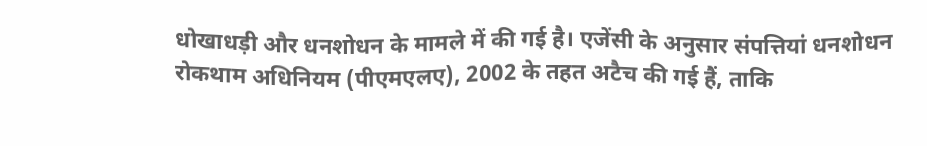धोखाधड़ी और धनशोधन के मामले में की गई है। एजेंसी के अनुसार संपत्तियां धनशोधन रोकथाम अधिनियम (पीएमएलए), 2002 के तहत अटैच की गई हैं, ताकि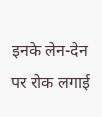इनके लेन-देन पर रोक लगाई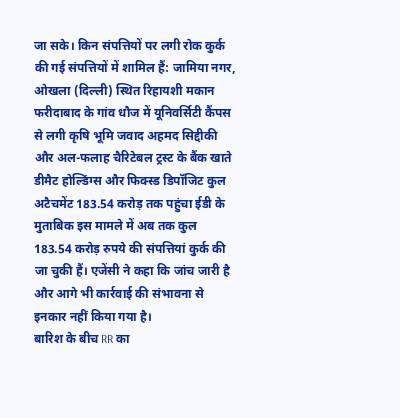जा सके। किन संपत्तियों पर लगी रोक कुर्क की गई संपत्तियों में शामिल हैं: जामिया नगर, ओखला (दिल्ली) स्थित रिहायशी मकान फरीदाबाद के गांव धौज में यूनिवर्सिटी कैंपस से लगी कृषि भूमि जवाद अहमद सिद्दीकी और अल-फलाह चैरिटेबल ट्रस्ट के बैंक खाते डीमैट होल्डिंग्स और फिक्स्ड डिपॉजिट कुल अटैचमेंट 183.54 करोड़ तक पहुंचा ईडी के मुताबिक इस मामले में अब तक कुल 183.54 करोड़ रुपये की संपत्तियां कुर्क की जा चुकी हैं। एजेंसी ने कहा कि जांच जारी है और आगे भी कार्रवाई की संभावना से इनकार नहीं किया गया है।
बारिश के बीच RR का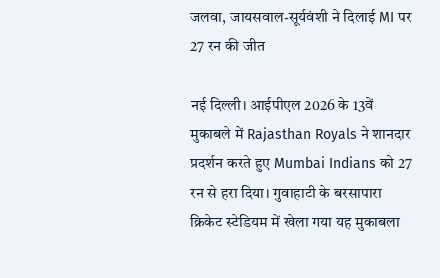जलवा, जायसवाल-सूर्यवंशी ने दिलाई MI पर 27 रन की जीत

नई दिल्ली। आईपीएल 2026 के 13वें मुकाबले में Rajasthan Royals ने शानदार प्रदर्शन करते हुए Mumbai Indians को 27 रन से हरा दिया। गुवाहाटी के बरसापारा क्रिकेट स्टेडियम में खेला गया यह मुकाबला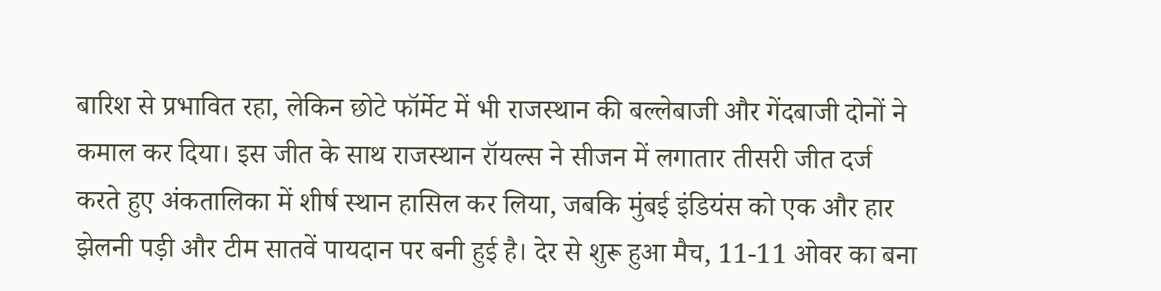बारिश से प्रभावित रहा, लेकिन छोटे फॉर्मेट में भी राजस्थान की बल्लेबाजी और गेंदबाजी दोनों ने कमाल कर दिया। इस जीत के साथ राजस्थान रॉयल्स ने सीजन में लगातार तीसरी जीत दर्ज करते हुए अंकतालिका में शीर्ष स्थान हासिल कर लिया, जबकि मुंबई इंडियंस को एक और हार झेलनी पड़ी और टीम सातवें पायदान पर बनी हुई है। देर से शुरू हुआ मैच, 11-11 ओवर का बना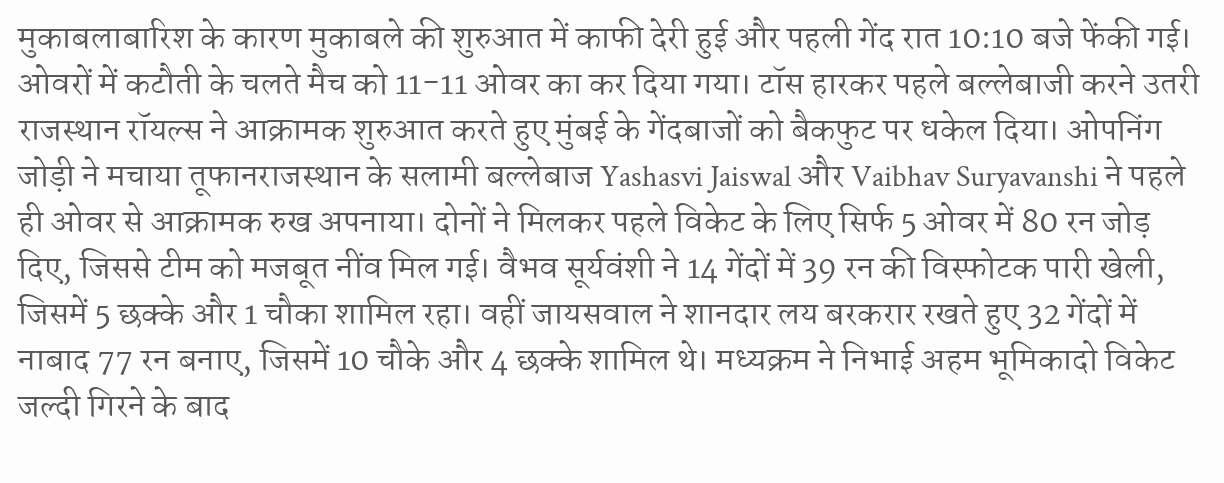मुकाबलाबारिश के कारण मुकाबले की शुरुआत में काफी देरी हुई और पहली गेंद रात 10:10 बजे फेंकी गई। ओवरों में कटौती के चलते मैच को 11-11 ओवर का कर दिया गया। टॉस हारकर पहले बल्लेबाजी करने उतरी राजस्थान रॉयल्स ने आक्रामक शुरुआत करते हुए मुंबई के गेंदबाजों को बैकफुट पर धकेल दिया। ओपनिंग जोड़ी ने मचाया तूफानराजस्थान के सलामी बल्लेबाज Yashasvi Jaiswal और Vaibhav Suryavanshi ने पहले ही ओवर से आक्रामक रुख अपनाया। दोनों ने मिलकर पहले विकेट के लिए सिर्फ 5 ओवर में 80 रन जोड़ दिए, जिससे टीम को मजबूत नींव मिल गई। वैभव सूर्यवंशी ने 14 गेंदों में 39 रन की विस्फोटक पारी खेली, जिसमें 5 छक्के और 1 चौका शामिल रहा। वहीं जायसवाल ने शानदार लय बरकरार रखते हुए 32 गेंदों में नाबाद 77 रन बनाए, जिसमें 10 चौके और 4 छक्के शामिल थे। मध्यक्रम ने निभाई अहम भूमिकादो विकेट जल्दी गिरने के बाद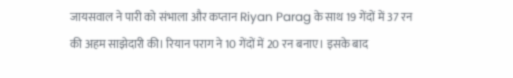जायसवाल ने पारी को संभाला और कप्तान Riyan Parag के साथ 19 गेंदों में 37 रन की अहम साझेदारी की। रियान पराग ने 10 गेंदों में 20 रन बनाए। इसके बाद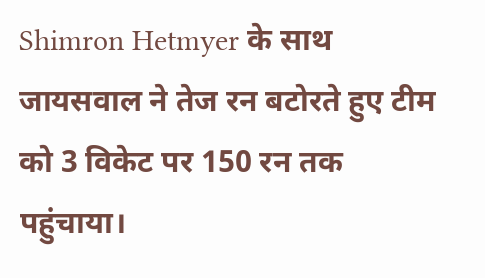Shimron Hetmyer के साथ जायसवाल ने तेज रन बटोरते हुए टीम को 3 विकेट पर 150 रन तक पहुंचाया।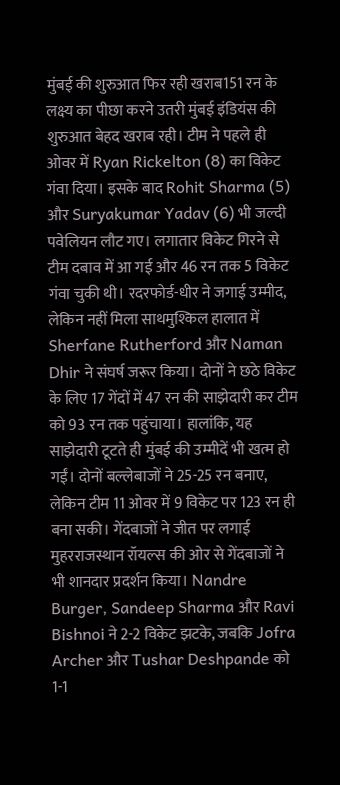मुंबई की शुरुआत फिर रही खराब151 रन के लक्ष्य का पीछा करने उतरी मुंबई इंडियंस की शुरुआत बेहद खराब रही। टीम ने पहले ही ओवर में Ryan Rickelton (8) का विकेट गंवा दिया। इसके बाद Rohit Sharma (5) और Suryakumar Yadav (6) भी जल्दी पवेलियन लौट गए। लगातार विकेट गिरने से टीम दबाव में आ गई और 46 रन तक 5 विकेट गंवा चुकी थी। रदरफोर्ड-धीर ने जगाई उम्मीद, लेकिन नहीं मिला साथमुश्किल हालात में Sherfane Rutherford और Naman Dhir ने संघर्ष जरूर किया। दोनों ने छठे विकेट के लिए 17 गेंदों में 47 रन की साझेदारी कर टीम को 93 रन तक पहुंचाया। हालांकि, यह साझेदारी टूटते ही मुंबई की उम्मीदें भी खत्म हो गईं। दोनों बल्लेबाजों ने 25-25 रन बनाए, लेकिन टीम 11 ओवर में 9 विकेट पर 123 रन ही बना सकी। गेंदबाजों ने जीत पर लगाई मुहरराजस्थान रॉयल्स की ओर से गेंदबाजों ने भी शानदार प्रदर्शन किया। Nandre Burger, Sandeep Sharma और Ravi Bishnoi ने 2-2 विकेट झटके, जबकि Jofra Archer और Tushar Deshpande को 1-1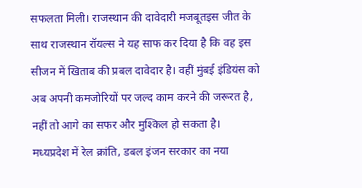सफलता मिली। राजस्थान की दावेदारी मजबूतइस जीत के साथ राजस्थान रॉयल्स ने यह साफ कर दिया है कि वह इस सीजन में खिताब की प्रबल दावेदार है। वहीं मुंबई इंडियंस को अब अपनी कमजोरियों पर जल्द काम करने की जरूरत है, नहीं तो आगे का सफर और मुश्किल हो सकता है।
मध्यप्रदेश में रेल क्रांति, डबल इंजन सरकार का नया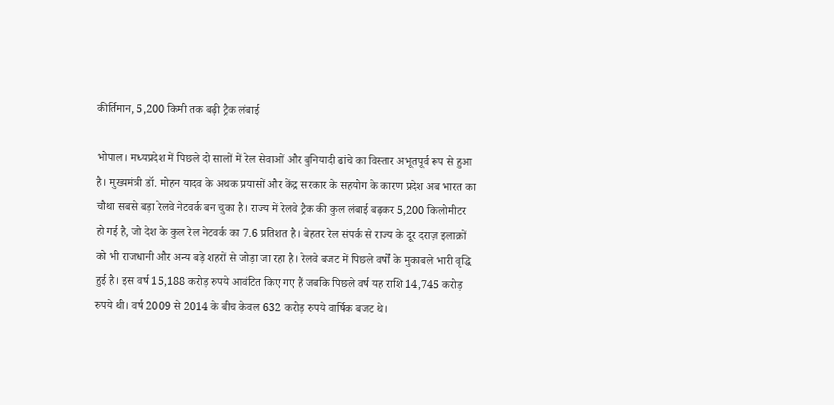कीर्तिमान, 5,200 किमी तक बढ़ी ट्रैक लंबाई

भोपाल। मध्यप्रदेश में पिछले दो सालों में रेल सेवाओं और बुनियादी ढांचे का विस्तार अभूतपूर्व रूप से हुआ है। मुख्यमंत्री डॉ. मोहन यादव के अथक प्रयासों और केंद्र सरकार के सहयोग के कारण प्रदेश अब भारत का चौथा सबसे बड़ा रेलवे नेटवर्क बन चुका है। राज्य में रेलवे ट्रैक की कुल लंबाई बढ़कर 5,200 किलोमीटर हो गई है, जो देश के कुल रेल नेटवर्क का 7.6 प्रतिशत है। बेहतर रेल संपर्क से राज्य के दूर दराज़ इलाक़ों को भी राजधानी और अन्य बड़े शहरों से जोड़ा जा रहा है। रेलवे बजट में पिछले वर्षों के मुकाबले भारी वृद्धि हुई है। इस वर्ष 15,188 करोड़ रुपये आवंटित किए गए हैं जबकि पिछले वर्ष यह राशि 14,745 करोड़ रुपये थी। वर्ष 2009 से 2014 के बीच केवल 632 करोड़ रुपये वार्षिक बजट थे।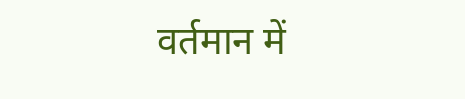वर्तमान में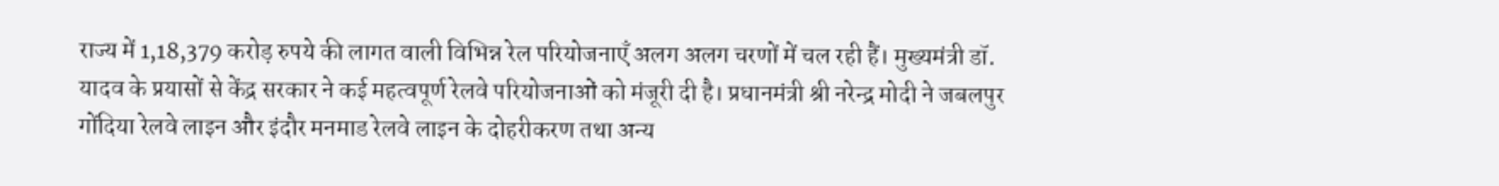राज्य में 1,18,379 करोड़ रुपये की लागत वाली विभिन्न रेल परियोजनाएँ अलग अलग चरणों में चल रही हैं। मुख्यमंत्री डॉ. यादव के प्रयासों से केंद्र सरकार ने कई महत्वपूर्ण रेलवे परियोजनाओं को मंजूरी दी है। प्रधानमंत्री श्री नरेन्द्र मोदी ने जबलपुर गोंदिया रेलवे लाइन और इंदौर मनमाड रेलवे लाइन के दोहरीकरण तथा अन्य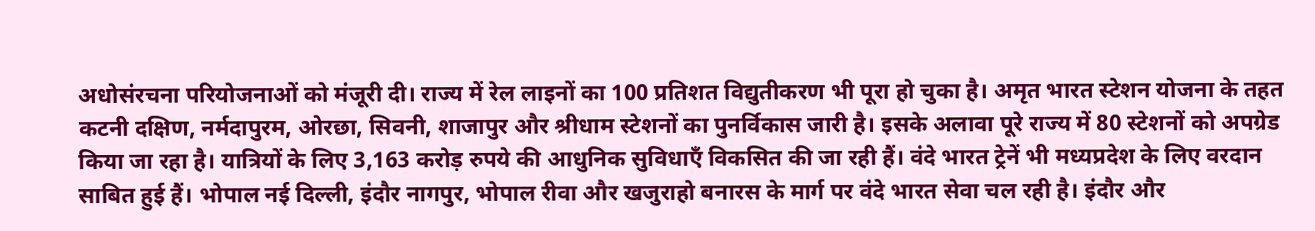अधोसंरचना परियोजनाओं को मंजूरी दी। राज्य में रेल लाइनों का 100 प्रतिशत विद्युतीकरण भी पूरा हो चुका है। अमृत भारत स्टेशन योजना के तहत कटनी दक्षिण, नर्मदापुरम, ओरछा, सिवनी, शाजापुर और श्रीधाम स्टेशनों का पुनर्विकास जारी है। इसके अलावा पूरे राज्य में 80 स्टेशनों को अपग्रेड किया जा रहा है। यात्रियों के लिए 3,163 करोड़ रुपये की आधुनिक सुविधाएँ विकसित की जा रही हैं। वंदे भारत ट्रेनें भी मध्यप्रदेश के लिए वरदान साबित हुई हैं। भोपाल नई दिल्ली, इंदौर नागपुर, भोपाल रीवा और खजुराहो बनारस के मार्ग पर वंदे भारत सेवा चल रही है। इंदौर और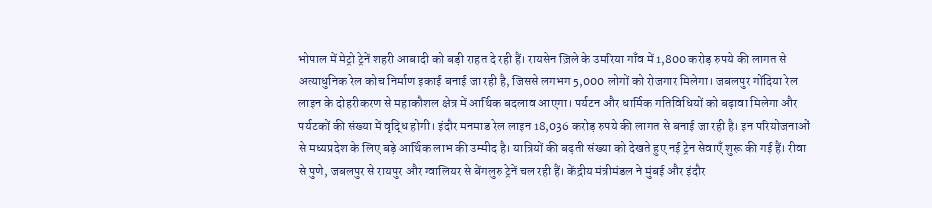भोपाल में मेट्रो ट्रेनें शहरी आबादी को बड़ी राहत दे रही हैं। रायसेन ज़िले के उमरिया गाँव में 1,800 करोड़ रुपये की लागत से अत्याधुनिक रेल कोच निर्माण इकाई बनाई जा रही है, जिससे लगभग 5,000 लोगों को रोजगार मिलेगा। जबलपुर गोंदिया रेल लाइन के दोहरीकरण से महाकौशल क्षेत्र में आर्थिक बदलाव आएगा। पर्यटन और धार्मिक गतिविधियों को बढ़ावा मिलेगा और पर्यटकों की संख्या में वृद्धि होगी। इंदौर मनमाड रेल लाइन 18,036 करोड़ रुपये की लागत से बनाई जा रही है। इन परियोजनाओं से मध्यप्रदेश के लिए बड़े आर्थिक लाभ की उम्मीद है। यात्रियों की बढ़ती संख्या को देखते हुए नई ट्रेन सेवाएँ शुरू की गई हैं। रीवा से पुणे, जबलपुर से रायपुर और ग्वालियर से बेंगलुरु ट्रेनें चल रही हैं। केंद्रीय मंत्रीमंडल ने मुंबई और इंदौर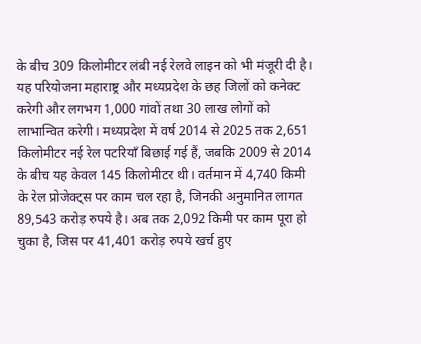के बीच 309 किलोमीटर लंबी नई रेलवे लाइन को भी मंजूरी दी है। यह परियोजना महाराष्ट्र और मध्यप्रदेश के छह जिलों को कनेक्ट करेगी और लगभग 1,000 गांवों तथा 30 लाख लोगों को लाभान्वित करेगी। मध्यप्रदेश में वर्ष 2014 से 2025 तक 2,651 किलोमीटर नई रेल पटरियाँ बिछाई गई हैं, जबकि 2009 से 2014 के बीच यह केवल 145 किलोमीटर थी। वर्तमान में 4,740 किमी के रेल प्रोजेक्ट्स पर काम चल रहा है, जिनकी अनुमानित लागत 89,543 करोड़ रुपये है। अब तक 2,092 किमी पर काम पूरा हो चुका है, जिस पर 41,401 करोड़ रुपये खर्च हुए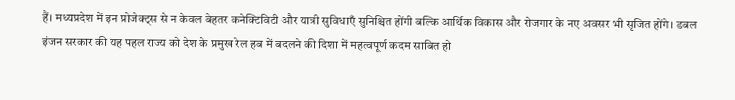हैं। मध्यप्रदेश में इन प्रोजेक्ट्स से न केवल बेहतर कनेक्टिविटी और यात्री सुविधाएँ सुनिश्चित होंगी बल्कि आर्थिक विकास और रोजगार के नए अवसर भी सृजित होंगे। डबल इंजन सरकार की यह पहल राज्य को देश के प्रमुख रेल हब में बदलने की दिशा में महत्वपूर्ण कदम साबित हो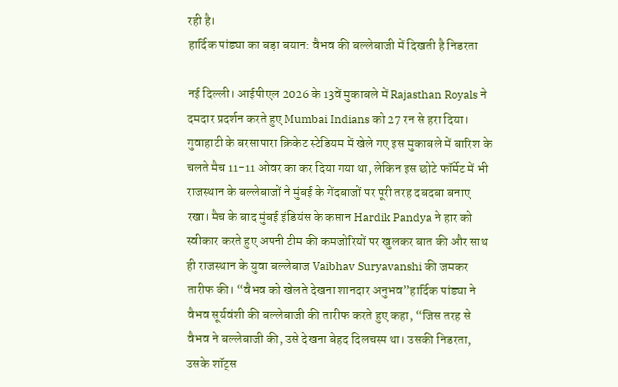रही है।
हार्दिक पांड्या का बड़ा बयान: वैभव की बल्लेबाजी में दिखती है निडरता

नई दिल्ली। आईपीएल 2026 के 13वें मुकाबले में Rajasthan Royals ने दमदार प्रदर्शन करते हुए Mumbai Indians को 27 रन से हरा दिया। गुवाहाटी के बरसापारा क्रिकेट स्टेडियम में खेले गए इस मुकाबले में बारिश के चलते मैच 11-11 ओवर का कर दिया गया था, लेकिन इस छोटे फॉर्मेट में भी राजस्थान के बल्लेबाजों ने मुंबई के गेंदबाजों पर पूरी तरह दबदबा बनाए रखा। मैच के बाद मुंबई इंडियंस के कप्तान Hardik Pandya ने हार को स्वीकार करते हुए अपनी टीम की कमजोरियों पर खुलकर बात की और साथ ही राजस्थान के युवा बल्लेबाज Vaibhav Suryavanshi की जमकर तारीफ की। “वैभव को खेलते देखना शानदार अनुभव”हार्दिक पांड्या ने वैभव सूर्यवंशी की बल्लेबाजी की तारीफ करते हुए कहा, “जिस तरह से वैभव ने बल्लेबाजी की, उसे देखना बेहद दिलचस्प था। उसकी निडरता, उसके शॉट्स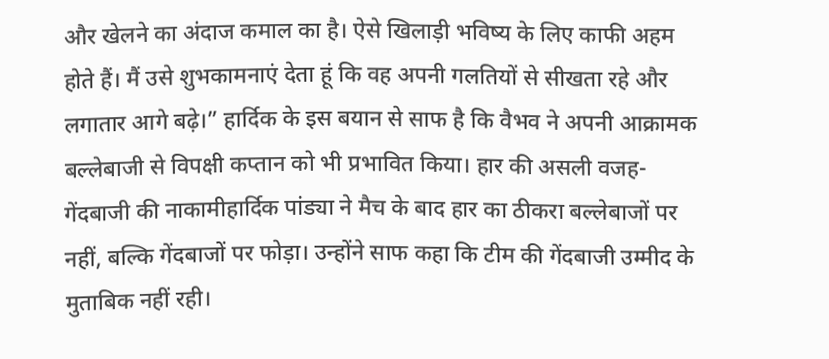और खेलने का अंदाज कमाल का है। ऐसे खिलाड़ी भविष्य के लिए काफी अहम होते हैं। मैं उसे शुभकामनाएं देता हूं कि वह अपनी गलतियों से सीखता रहे और लगातार आगे बढ़े।” हार्दिक के इस बयान से साफ है कि वैभव ने अपनी आक्रामक बल्लेबाजी से विपक्षी कप्तान को भी प्रभावित किया। हार की असली वजह- गेंदबाजी की नाकामीहार्दिक पांड्या ने मैच के बाद हार का ठीकरा बल्लेबाजों पर नहीं, बल्कि गेंदबाजों पर फोड़ा। उन्होंने साफ कहा कि टीम की गेंदबाजी उम्मीद के मुताबिक नहीं रही।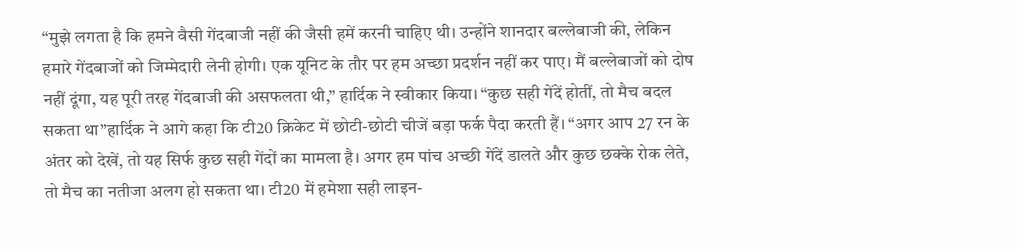“मुझे लगता है कि हमने वैसी गेंदबाजी नहीं की जैसी हमें करनी चाहिए थी। उन्होंने शानदार बल्लेबाजी की, लेकिन हमारे गेंदबाजों को जिम्मेदारी लेनी होगी। एक यूनिट के तौर पर हम अच्छा प्रदर्शन नहीं कर पाए। मैं बल्लेबाजों को दोष नहीं दूंगा, यह पूरी तरह गेंदबाजी की असफलता थी,” हार्दिक ने स्वीकार किया। “कुछ सही गेंदें होतीं, तो मैच बदल सकता था”हार्दिक ने आगे कहा कि टी20 क्रिकेट में छोटी-छोटी चीजें बड़ा फर्क पैदा करती हैं। “अगर आप 27 रन के अंतर को देखें, तो यह सिर्फ कुछ सही गेंदों का मामला है। अगर हम पांच अच्छी गेंदें डालते और कुछ छक्के रोक लेते, तो मैच का नतीजा अलग हो सकता था। टी20 में हमेशा सही लाइन-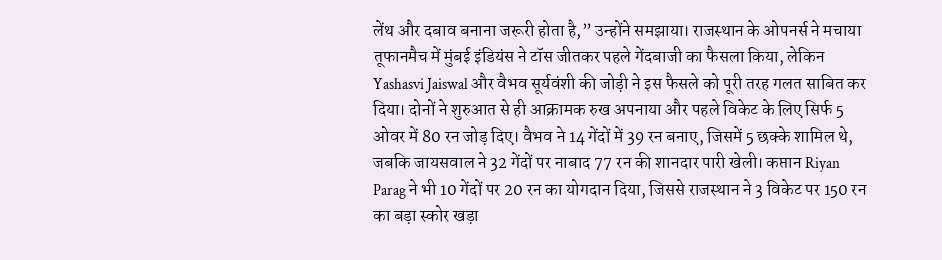लेंथ और दबाव बनाना जरूरी होता है,” उन्होंने समझाया। राजस्थान के ओपनर्स ने मचाया तूफानमैच में मुंबई इंडियंस ने टॉस जीतकर पहले गेंदबाजी का फैसला किया, लेकिन Yashasvi Jaiswal और वैभव सूर्यवंशी की जोड़ी ने इस फैसले को पूरी तरह गलत साबित कर दिया। दोनों ने शुरुआत से ही आक्रामक रुख अपनाया और पहले विकेट के लिए सिर्फ 5 ओवर में 80 रन जोड़ दिए। वैभव ने 14 गेंदों में 39 रन बनाए, जिसमें 5 छक्के शामिल थे, जबकि जायसवाल ने 32 गेंदों पर नाबाद 77 रन की शानदार पारी खेली। कप्तान Riyan Parag ने भी 10 गेंदों पर 20 रन का योगदान दिया, जिससे राजस्थान ने 3 विकेट पर 150 रन का बड़ा स्कोर खड़ा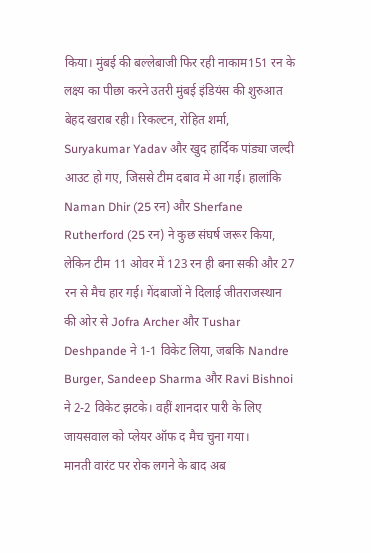किया। मुंबई की बल्लेबाजी फिर रही नाकाम151 रन के लक्ष्य का पीछा करने उतरी मुंबई इंडियंस की शुरुआत बेहद खराब रही। रिकल्टन, रोहित शर्मा, Suryakumar Yadav और खुद हार्दिक पांड्या जल्दी आउट हो गए, जिससे टीम दबाव में आ गई। हालांकि Naman Dhir (25 रन) और Sherfane Rutherford (25 रन) ने कुछ संघर्ष जरूर किया, लेकिन टीम 11 ओवर में 123 रन ही बना सकी और 27 रन से मैच हार गई। गेंदबाजों ने दिलाई जीतराजस्थान की ओर से Jofra Archer और Tushar Deshpande ने 1-1 विकेट लिया, जबकि Nandre Burger, Sandeep Sharma और Ravi Bishnoi ने 2-2 विकेट झटके। वहीं शानदार पारी के लिए जायसवाल को प्लेयर ऑफ द मैच चुना गया।
मानती वारंट पर रोक लगने के बाद अब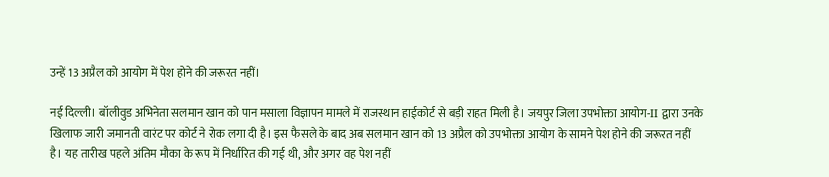उन्हें 13 अप्रैल को आयोग में पेश होने की जरूरत नहीं।

नई दिल्ली। बॉलीवुड अभिनेता सलमान खान को पान मसाला विज्ञापन मामले में राजस्थान हाईकोर्ट से बड़ी राहत मिली है। जयपुर जिला उपभोक्ता आयोग-II द्वारा उनके खिलाफ जारी जमानती वारंट पर कोर्ट ने रोक लगा दी है। इस फैसले के बाद अब सलमान खान को 13 अप्रैल को उपभोक्ता आयोग के सामने पेश होने की जरूरत नहीं है। यह तारीख पहले अंतिम मौका के रूप में निर्धारित की गई थी, और अगर वह पेश नहीं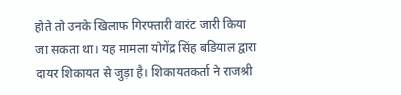होते तो उनके खिलाफ गिरफ्तारी वारंट जारी किया जा सकता था। यह मामला योगेंद्र सिंह बडियाल द्वारा दायर शिकायत से जुड़ा है। शिकायतकर्ता ने राजश्री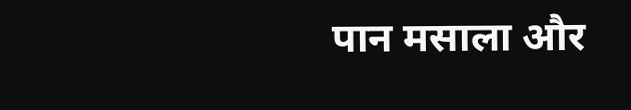पान मसाला और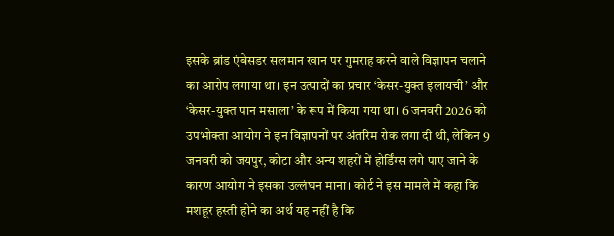इसके ब्रांड एंबेसडर सलमान खान पर गुमराह करने वाले विज्ञापन चलाने का आरोप लगाया था। इन उत्पादों का प्रचार ‘केसर-युक्त इलायची’ और ‘केसर-युक्त पान मसाला’ के रूप में किया गया था। 6 जनवरी 2026 को उपभोक्ता आयोग ने इन विज्ञापनों पर अंतरिम रोक लगा दी थी, लेकिन 9 जनवरी को जयपुर, कोटा और अन्य शहरों में होर्डिंग्स लगे पाए जाने के कारण आयोग ने इसका उल्लंघन माना। कोर्ट ने इस मामले में कहा कि मशहूर हस्ती होने का अर्थ यह नहीं है कि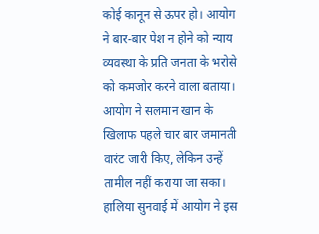कोई कानून से ऊपर हो। आयोग ने बार-बार पेश न होने को न्याय व्यवस्था के प्रति जनता के भरोसे को कमजोर करने वाला बताया। आयोग ने सलमान खान के खिलाफ पहले चार बार जमानती वारंट जारी किए, लेकिन उन्हें तामील नहीं कराया जा सका। हालिया सुनवाई में आयोग ने इस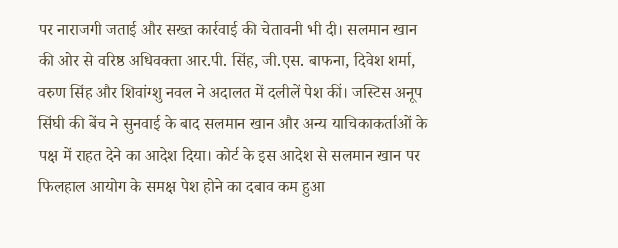पर नाराजगी जताई और सख्त कार्रवाई की चेतावनी भी दी। सलमान खान की ओर से वरिष्ठ अधिवक्ता आर.पी. सिंह, जी.एस. बाफना, दिवेश शर्मा, वरुण सिंह और शिवांग्शु नवल ने अदालत में दलीलें पेश कीं। जस्टिस अनूप सिंघी की बेंच ने सुनवाई के बाद सलमान खान और अन्य याचिकाकर्ताओं के पक्ष में राहत देने का आदेश दिया। कोर्ट के इस आदेश से सलमान खान पर फिलहाल आयोग के समक्ष पेश होने का दबाव कम हुआ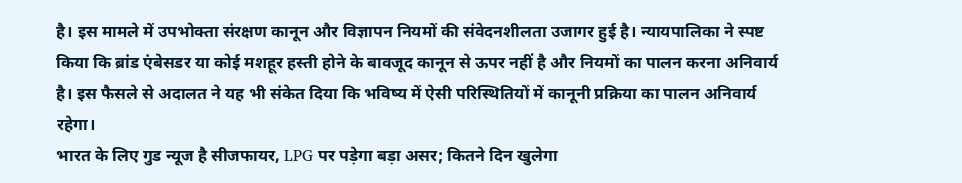है। इस मामले में उपभोक्ता संरक्षण कानून और विज्ञापन नियमों की संवेदनशीलता उजागर हुई है। न्यायपालिका ने स्पष्ट किया कि ब्रांड एंबेसडर या कोई मशहूर हस्ती होने के बावजूद कानून से ऊपर नहीं है और नियमों का पालन करना अनिवार्य है। इस फैसले से अदालत ने यह भी संकेत दिया कि भविष्य में ऐसी परिस्थितियों में कानूनी प्रक्रिया का पालन अनिवार्य रहेगा।
भारत के लिए गुड न्यूज है सीजफायर, LPG पर पड़ेगा बड़ा असर; कितने दिन खुलेगा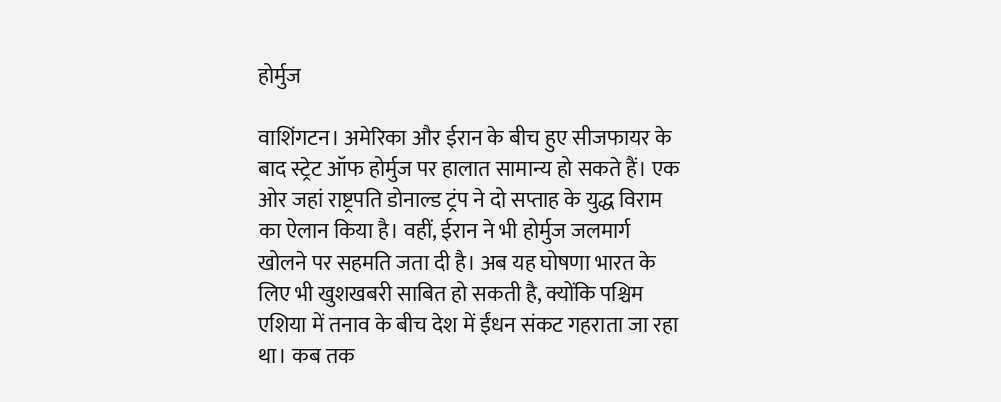होर्मुज

वाशिंगटन। अमेरिका और ईरान के बीच हुए सीजफायर के बाद स्ट्रेट ऑफ होर्मुज पर हालात सामान्य हो सकते हैं। एक ओर जहां राष्ट्रपति डोनाल्ड ट्रंप ने दो सप्ताह के युद्ध विराम का ऐलान किया है। वहीं, ईरान ने भी होर्मुज जलमार्ग खोलने पर सहमति जता दी है। अब यह घोषणा भारत के लिए भी खुशखबरी साबित हो सकती है, क्योंकि पश्चिम एशिया में तनाव के बीच देश में ईंधन संकट गहराता जा रहा था। कब तक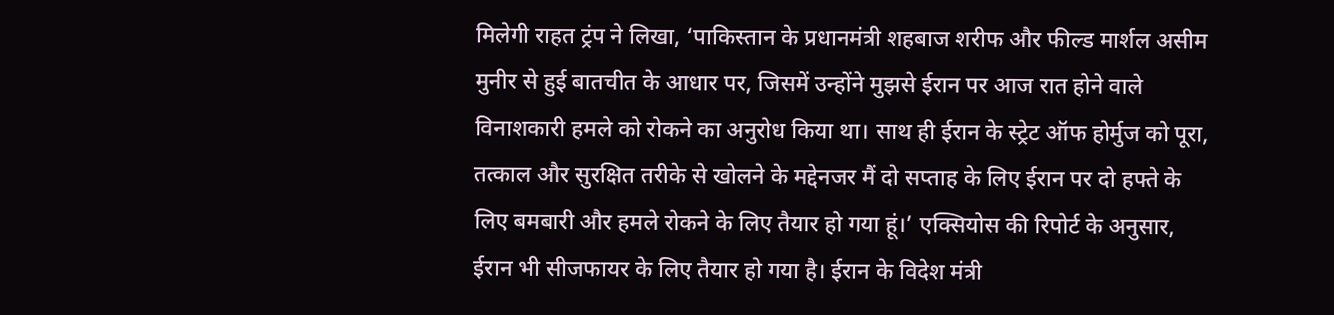मिलेगी राहत ट्रंप ने लिखा, ‘पाकिस्तान के प्रधानमंत्री शहबाज शरीफ और फील्ड मार्शल असीम मुनीर से हुई बातचीत के आधार पर, जिसमें उन्होंने मुझसे ईरान पर आज रात होने वाले विनाशकारी हमले को रोकने का अनुरोध किया था। साथ ही ईरान के स्ट्रेट ऑफ होर्मुज को पूरा, तत्काल और सुरक्षित तरीके से खोलने के मद्देनजर मैं दो सप्ताह के लिए ईरान पर दो हफ्ते के लिए बमबारी और हमले रोकने के लिए तैयार हो गया हूं।’ एक्सियोस की रिपोर्ट के अनुसार, ईरान भी सीजफायर के लिए तैयार हो गया है। ईरान के विदेश मंत्री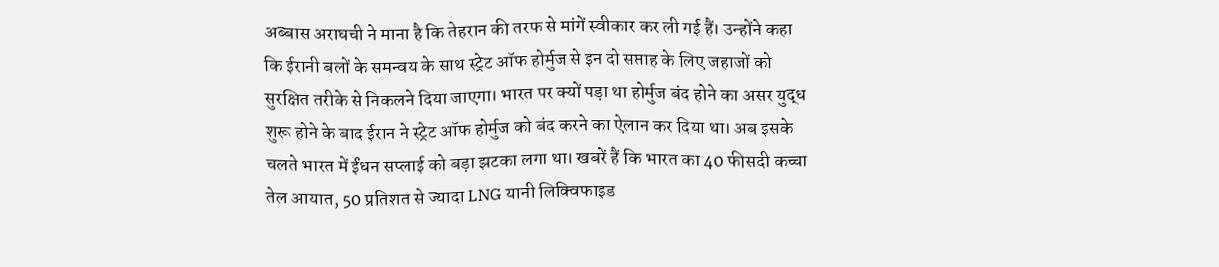अब्बास अराघची ने माना है कि तेहरान की तरफ से मांगें स्वीकार कर ली गई हैं। उन्होंने कहा कि ईरानी बलों के समन्वय के साथ स्ट्रेट ऑफ होर्मुज से इन दो सप्ताह के लिए जहाजों को सुरक्षित तरीके से निकलने दिया जाएगा। भारत पर क्यों पड़ा था होर्मुज बंद होने का असर युद्ध शुरू होने के बाद ईरान ने स्ट्रेट ऑफ होर्मुज को बंद करने का ऐलान कर दिया था। अब इसके चलते भारत में ईंधन सप्लाई को बड़ा झटका लगा था। खबरें हैं कि भारत का 40 फीसदी कच्चा तेल आयात, 50 प्रतिशत से ज्यादा LNG यानी लिक्विफाइड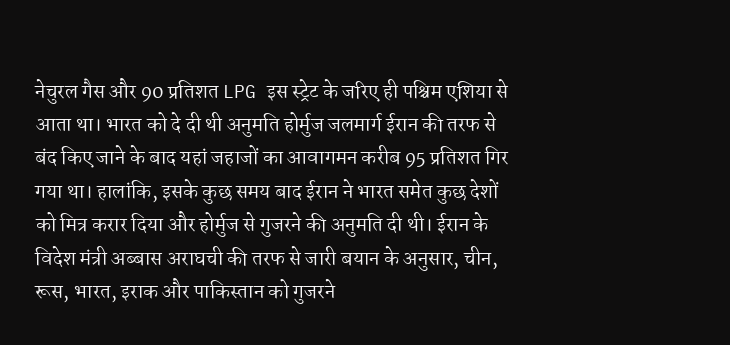नेचुरल गैस और 90 प्रतिशत LPG इस स्ट्रेट के जरिए ही पश्चिम एशिया से आता था। भारत को दे दी थी अनुमति होर्मुज जलमार्ग ईरान की तरफ से बंद किए जाने के बाद यहां जहाजों का आवागमन करीब 95 प्रतिशत गिर गया था। हालांकि, इसके कुछ समय बाद ईरान ने भारत समेत कुछ देशों को मित्र करार दिया और होर्मुज से गुजरने की अनुमति दी थी। ईरान के विदेश मंत्री अब्बास अराघची की तरफ से जारी बयान के अनुसार, चीन, रूस, भारत, इराक और पाकिस्तान को गुजरने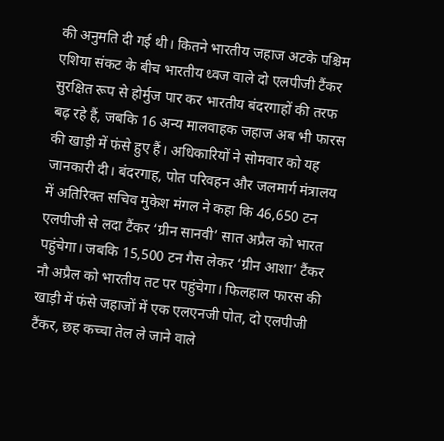की अनुमति दी गई थी। कितने भारतीय जहाज अटके पश्चिम एशिया संकट के बीच भारतीय ध्वज वाले दो एलपीजी टैंकर सुरक्षित रूप से होर्मुज पार कर भारतीय बंदरगाहों की तरफ बढ़ रहे हैं, जबकि 16 अन्य मालवाहक जहाज अब भी फारस की खाड़ी में फंसे हुए हैं। अधिकारियों ने सोमवार को यह जानकारी दी। बंदरगाह, पोत परिवहन और जलमार्ग मंत्रालय में अतिरिक्त सचिव मुकेश मंगल ने कहा कि 46,650 टन एलपीजी से लदा टैंकर ‘ग्रीन सानवी’ सात अप्रैल को भारत पहुंचेगा। जबकि 15,500 टन गैस लेकर ‘ग्रीन आशा’ टैंकर नौ अप्रैल को भारतीय तट पर पहुंचेगा। फिलहाल फारस की खाड़ी में फंसे जहाजों में एक एलएनजी पोत, दो एलपीजी टैंकर, छह कच्चा तेल ले जाने वाले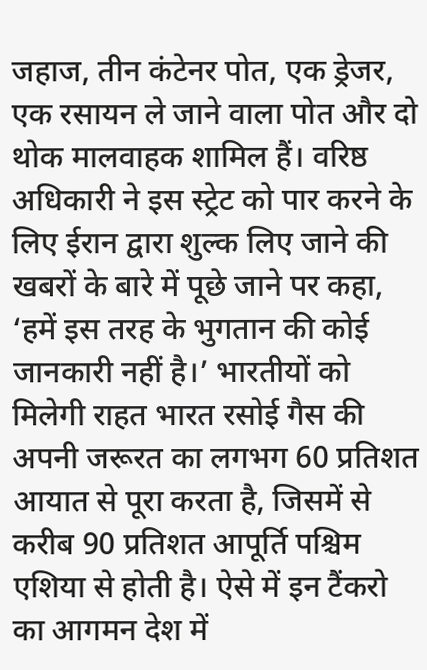जहाज, तीन कंटेनर पोत, एक ड्रेजर, एक रसायन ले जाने वाला पोत और दो थोक मालवाहक शामिल हैं। वरिष्ठ अधिकारी ने इस स्ट्रेट को पार करने के लिए ईरान द्वारा शुल्क लिए जाने की खबरों के बारे में पूछे जाने पर कहा, ‘हमें इस तरह के भुगतान की कोई जानकारी नहीं है।’ भारतीयों को मिलेगी राहत भारत रसोई गैस की अपनी जरूरत का लगभग 60 प्रतिशत आयात से पूरा करता है, जिसमें से करीब 90 प्रतिशत आपूर्ति पश्चिम एशिया से होती है। ऐसे में इन टैंकरो का आगमन देश में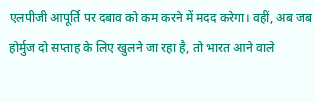एलपीजी आपूर्ति पर दबाव को कम करने में मदद करेगा। वहीं, अब जब होर्मुज दो सप्ताह के लिए खुलने जा रहा है, तो भारत आने वाले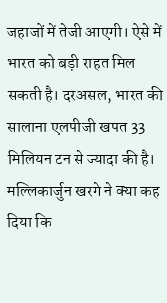जहाजों में तेजी आएगी। ऐसे में भारत को बड़ी राहत मिल सकती है। दरअसल, भारत की सालाना एलपीजी खपत 33 मिलियन टन से ज्यादा की है।
मल्लिकार्जुन खरगे ने क्या कह दिया कि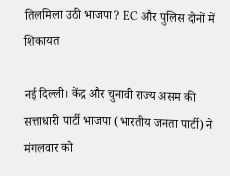तिलमिला उठी भाजपा? EC और पुलिस दोनों में शिकायत

नई दिल्ली। केंद्र और चुनावी राज्य असम की सत्ताधारी पार्टी भाजपा (भारतीय जनता पार्टी) ने मंगलवार को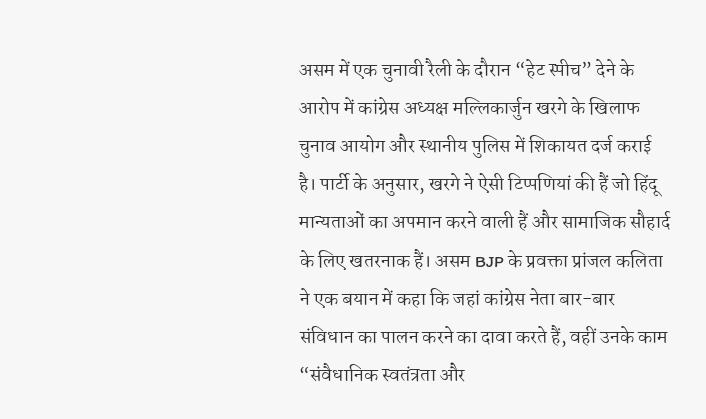असम में एक चुनावी रैली के दौरान “हेट स्पीच” देने के आरोप में कांग्रेस अध्यक्ष मल्लिकार्जुन खरगे के खिलाफ चुनाव आयोग और स्थानीय पुलिस में शिकायत दर्ज कराई है। पार्टी के अनुसार, खरगे ने ऐसी टिप्पणियां की हैं जो हिंदू मान्यताओं का अपमान करने वाली हैं और सामाजिक सौहार्द के लिए खतरनाक हैं। असम BJP के प्रवक्ता प्रांजल कलिता ने एक बयान में कहा कि जहां कांग्रेस नेता बार-बार संविधान का पालन करने का दावा करते हैं, वहीं उनके काम “संवैधानिक स्वतंत्रता और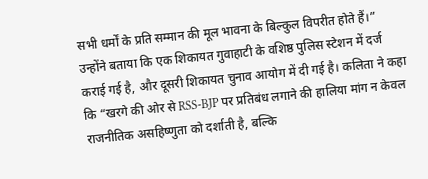सभी धर्मों के प्रति सम्मान की मूल भावना के बिल्कुल विपरीत होते हैं।” उन्होंने बताया कि एक शिकायत गुवाहाटी के वशिष्ठ पुलिस स्टेशन में दर्ज कराई गई है, और दूसरी शिकायत चुनाव आयोग में दी गई है। कलिता ने कहा कि “खरगे की ओर से RSS-BJP पर प्रतिबंध लगाने की हालिया मांग न केवल राजनीतिक असहिष्णुता को दर्शाती है, बल्कि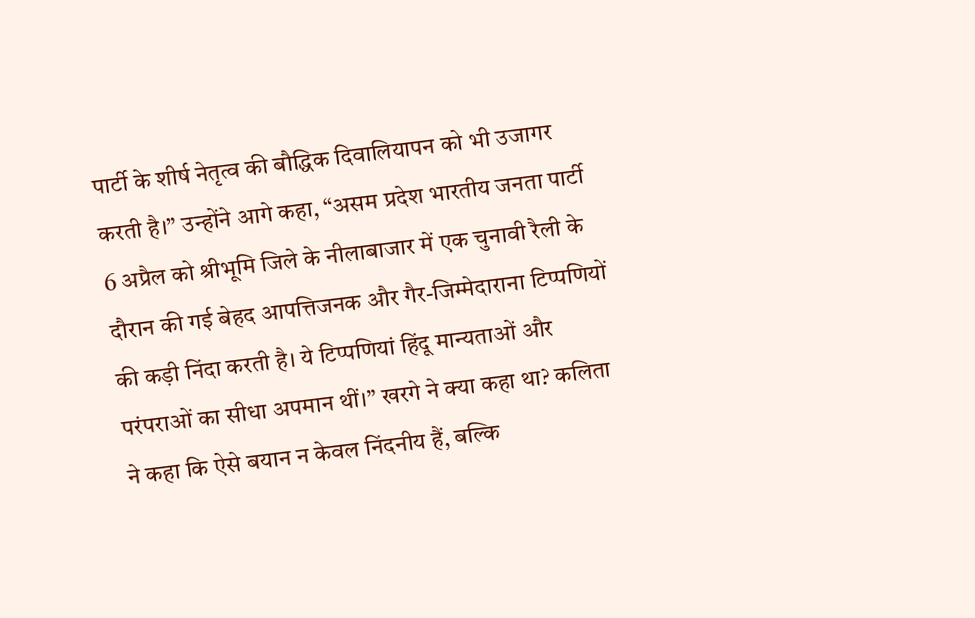पार्टी के शीर्ष नेतृत्व की बौद्धिक दिवालियापन को भी उजागर करती है।” उन्होंने आगे कहा, “असम प्रदेश भारतीय जनता पार्टी 6 अप्रैल को श्रीभूमि जिले के नीलाबाजार में एक चुनावी रैली के दौरान की गई बेहद आपत्तिजनक और गैर-जिम्मेदाराना टिप्पणियों की कड़ी निंदा करती है। ये टिप्पणियां हिंदू मान्यताओं और परंपराओं का सीधा अपमान थीं।” खरगे ने क्या कहा था? कलिता ने कहा कि ऐसे बयान न केवल निंदनीय हैं, बल्कि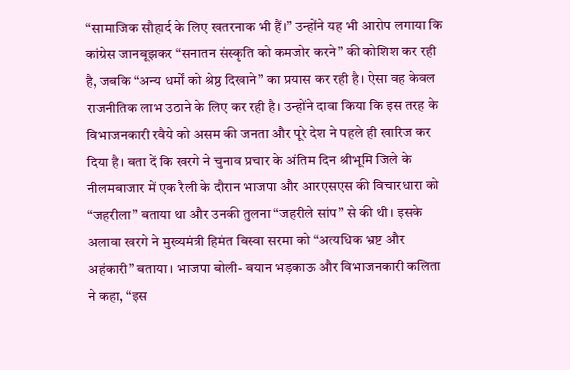“सामाजिक सौहार्द के लिए खतरनाक भी हैं।” उन्होंने यह भी आरोप लगाया कि कांग्रेस जानबूझकर “सनातन संस्कृति को कमजोर करने” की कोशिश कर रही है, जबकि “अन्य धर्मों को श्रेष्ठ दिखाने” का प्रयास कर रही है। ऐसा वह केवल राजनीतिक लाभ उठाने के लिए कर रही है। उन्होंने दावा किया कि इस तरह के विभाजनकारी रवैये को असम की जनता और पूरे देश ने पहले ही खारिज कर दिया है। बता दें कि खरगे ने चुनाव प्रचार के अंतिम दिन श्रीभूमि जिले के नीलमबाजार में एक रैली के दौरान भाजपा और आरएसएस की विचारधारा को “जहरीला” बताया था और उनकी तुलना “जहरीले सांप” से की थी। इसके अलावा खरगे ने मुख्यमंत्री हिमंत बिस्वा सरमा को “अत्यधिक भ्रष्ट और अहंकारी” बताया। भाजपा बोली- बयान भड़काऊ और विभाजनकारी कलिता ने कहा, “इस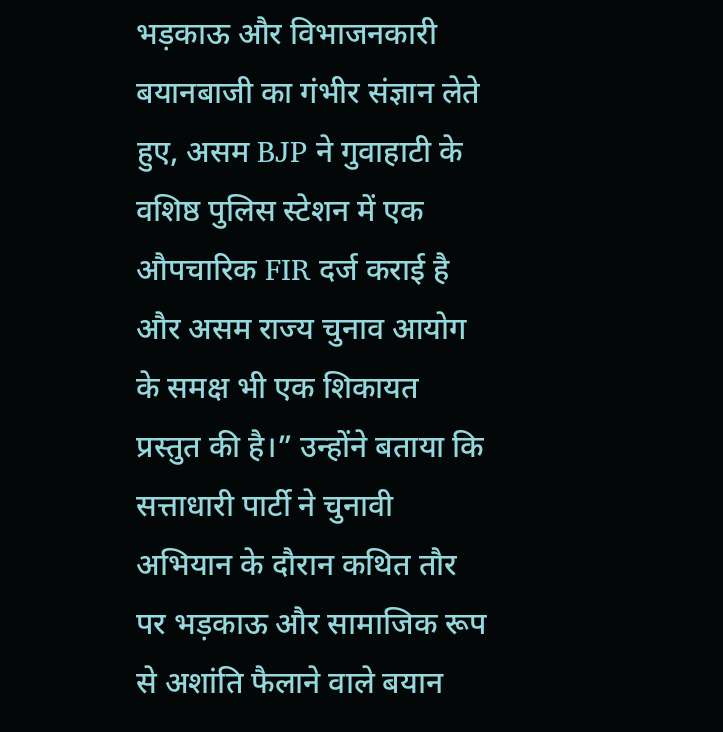भड़काऊ और विभाजनकारी बयानबाजी का गंभीर संज्ञान लेते हुए, असम BJP ने गुवाहाटी के वशिष्ठ पुलिस स्टेशन में एक औपचारिक FIR दर्ज कराई है और असम राज्य चुनाव आयोग के समक्ष भी एक शिकायत प्रस्तुत की है।” उन्होंने बताया कि सत्ताधारी पार्टी ने चुनावी अभियान के दौरान कथित तौर पर भड़काऊ और सामाजिक रूप से अशांति फैलाने वाले बयान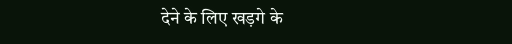देने के लिए खड़गे के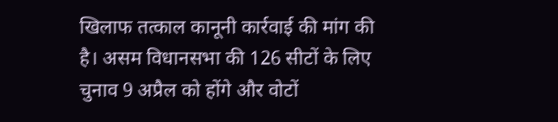खिलाफ तत्काल कानूनी कार्रवाई की मांग की है। असम विधानसभा की 126 सीटों के लिए चुनाव 9 अप्रैल को होंगे और वोटों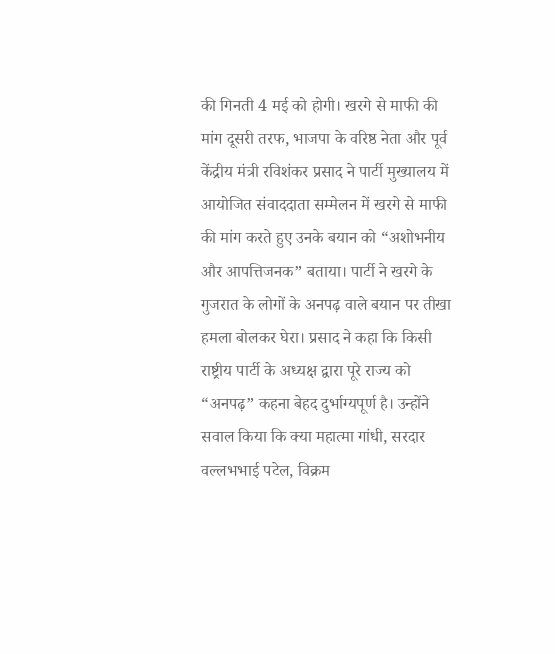की गिनती 4 मई को होगी। खरगे से माफी की मांग दूसरी तरफ, भाजपा के वरिष्ठ नेता और पूर्व केंद्रीय मंत्री रविशंकर प्रसाद ने पार्टी मुख्यालय में आयोजित संवाददाता सम्मेलन में खरगे से माफी की मांग करते हुए उनके बयान को “अशोभनीय और आपत्तिजनक” बताया। पार्टी ने खरगे के गुजरात के लोगों के अनपढ़ वाले बयान पर तीखा हमला बोलकर घेरा। प्रसाद ने कहा कि किसी राष्ट्रीय पार्टी के अध्यक्ष द्वारा पूरे राज्य को “अनपढ़” कहना बेहद दुर्भाग्यपूर्ण है। उन्होंने सवाल किया कि क्या महात्मा गांधी, सरदार वल्लभभाई पटेल, विक्रम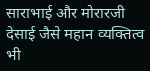साराभाई और मोरारजी देसाई जैसे महान व्यक्तित्व भी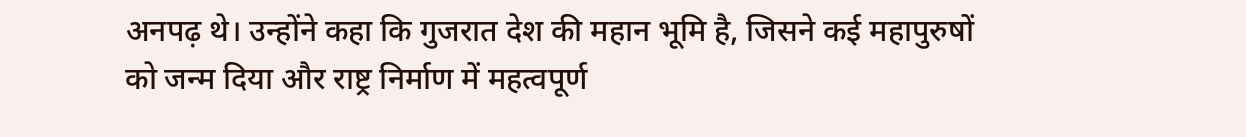अनपढ़ थे। उन्होंने कहा कि गुजरात देश की महान भूमि है, जिसने कई महापुरुषों को जन्म दिया और राष्ट्र निर्माण में महत्वपूर्ण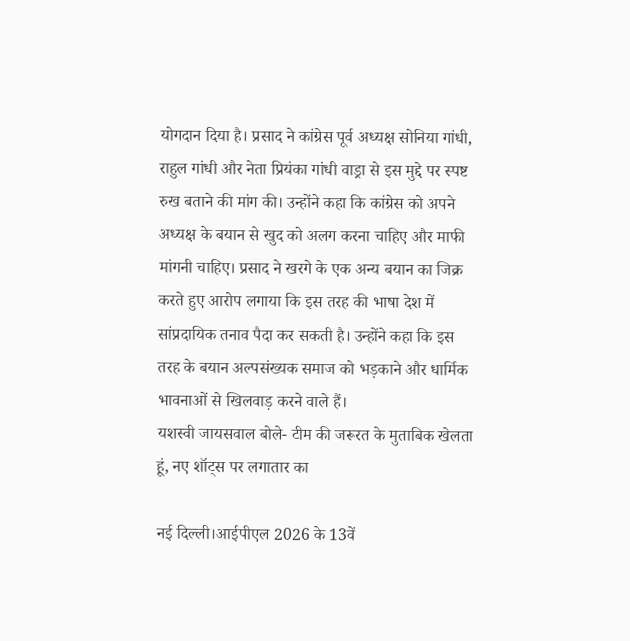योगदान दिया है। प्रसाद ने कांग्रेस पूर्व अध्यक्ष सोनिया गांधी, राहुल गांधी और नेता प्रियंका गांधी वाड्रा से इस मुद्दे पर स्पष्ट रुख बताने की मांग की। उन्होंने कहा कि कांग्रेस को अपने अध्यक्ष के बयान से खुद को अलग करना चाहिए और माफी मांगनी चाहिए। प्रसाद ने खरगे के एक अन्य बयान का जिक्र करते हुए आरोप लगाया कि इस तरह की भाषा देश में सांप्रदायिक तनाव पैदा कर सकती है। उन्होंने कहा कि इस तरह के बयान अल्पसंख्यक समाज को भड़काने और धार्मिक भावनाओं से खिलवाड़ करने वाले हैं।
यशस्वी जायसवाल बोले- टीम की जरूरत के मुताबिक खेलता हूं, नए शॉट्स पर लगातार का

नई दिल्ली।आईपीएल 2026 के 13वें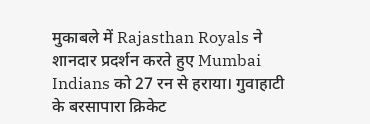मुकाबले में Rajasthan Royals ने शानदार प्रदर्शन करते हुए Mumbai Indians को 27 रन से हराया। गुवाहाटी के बरसापारा क्रिकेट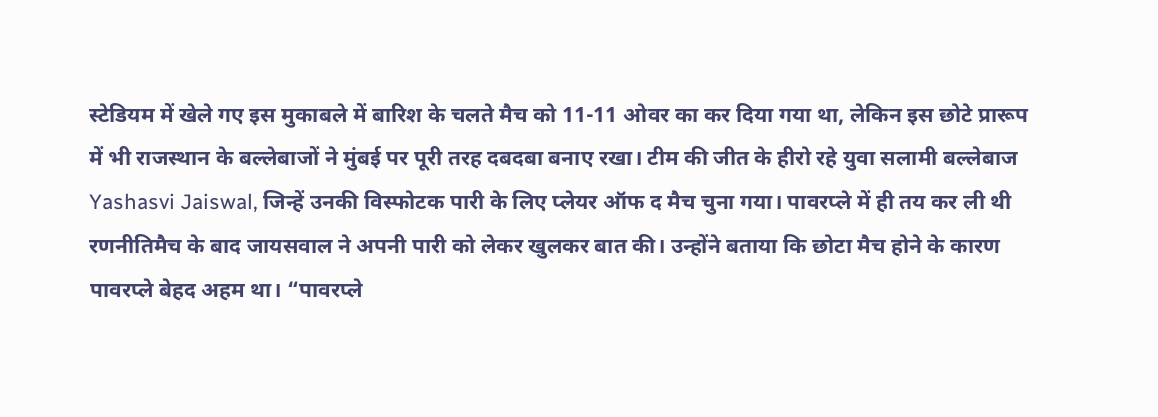स्टेडियम में खेले गए इस मुकाबले में बारिश के चलते मैच को 11-11 ओवर का कर दिया गया था, लेकिन इस छोटे प्रारूप में भी राजस्थान के बल्लेबाजों ने मुंबई पर पूरी तरह दबदबा बनाए रखा। टीम की जीत के हीरो रहे युवा सलामी बल्लेबाज Yashasvi Jaiswal, जिन्हें उनकी विस्फोटक पारी के लिए प्लेयर ऑफ द मैच चुना गया। पावरप्ले में ही तय कर ली थी रणनीतिमैच के बाद जायसवाल ने अपनी पारी को लेकर खुलकर बात की। उन्होंने बताया कि छोटा मैच होने के कारण पावरप्ले बेहद अहम था। “पावरप्ले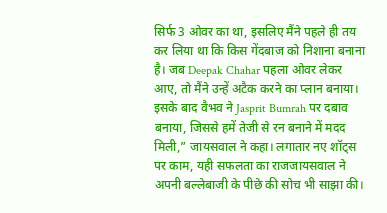सिर्फ 3 ओवर का था, इसलिए मैंने पहले ही तय कर लिया था कि किस गेंदबाज को निशाना बनाना है। जब Deepak Chahar पहला ओवर लेकर आए, तो मैंने उन्हें अटैक करने का प्लान बनाया। इसके बाद वैभव ने Jasprit Bumrah पर दबाव बनाया, जिससे हमें तेजी से रन बनाने में मदद मिली,” जायसवाल ने कहा। लगातार नए शॉट्स पर काम, यही सफलता का राजजायसवाल ने अपनी बल्लेबाजी के पीछे की सोच भी साझा की।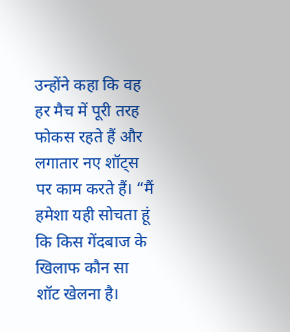उन्होंने कहा कि वह हर मैच में पूरी तरह फोकस रहते हैं और लगातार नए शॉट्स पर काम करते हैं। “मैं हमेशा यही सोचता हूं कि किस गेंदबाज के खिलाफ कौन सा शॉट खेलना है।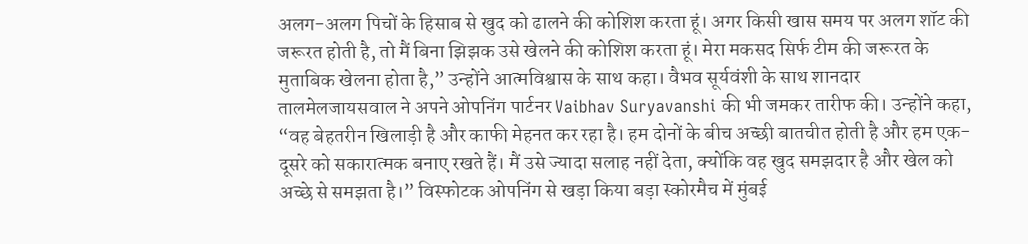अलग-अलग पिचों के हिसाब से खुद को ढालने की कोशिश करता हूं। अगर किसी खास समय पर अलग शॉट की जरूरत होती है, तो मैं बिना झिझक उसे खेलने की कोशिश करता हूं। मेरा मकसद सिर्फ टीम की जरूरत के मुताबिक खेलना होता है,” उन्होंने आत्मविश्वास के साथ कहा। वैभव सूर्यवंशी के साथ शानदार तालमेलजायसवाल ने अपने ओपनिंग पार्टनर Vaibhav Suryavanshi की भी जमकर तारीफ की। उन्होंने कहा, “वह बेहतरीन खिलाड़ी है और काफी मेहनत कर रहा है। हम दोनों के बीच अच्छी बातचीत होती है और हम एक-दूसरे को सकारात्मक बनाए रखते हैं। मैं उसे ज्यादा सलाह नहीं देता, क्योंकि वह खुद समझदार है और खेल को अच्छे से समझता है।” विस्फोटक ओपनिंग से खड़ा किया बड़ा स्कोरमैच में मुंबई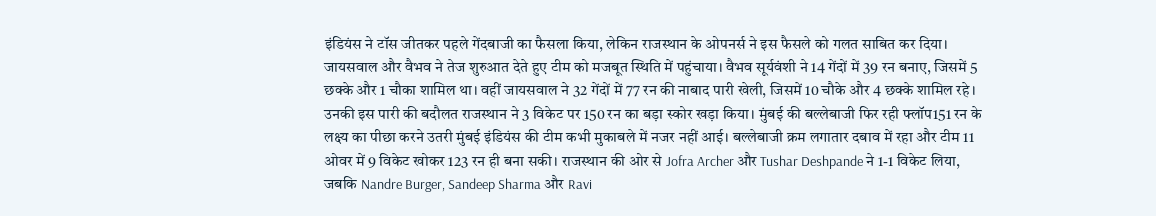इंडियंस ने टॉस जीतकर पहले गेंदबाजी का फैसला किया, लेकिन राजस्थान के ओपनर्स ने इस फैसले को गलत साबित कर दिया। जायसवाल और वैभव ने तेज शुरुआत देते हुए टीम को मजबूत स्थिति में पहुंचाया। वैभव सूर्यवंशी ने 14 गेंदों में 39 रन बनाए, जिसमें 5 छक्के और 1 चौका शामिल था। वहीं जायसवाल ने 32 गेंदों में 77 रन की नाबाद पारी खेली, जिसमें 10 चौके और 4 छक्के शामिल रहे। उनकी इस पारी की बदौलत राजस्थान ने 3 विकेट पर 150 रन का बड़ा स्कोर खड़ा किया। मुंबई की बल्लेबाजी फिर रही फ्लॉप151 रन के लक्ष्य का पीछा करने उतरी मुंबई इंडियंस की टीम कभी मुकाबले में नजर नहीं आई। बल्लेबाजी क्रम लगातार दबाव में रहा और टीम 11 ओवर में 9 विकेट खोकर 123 रन ही बना सकी। राजस्थान की ओर से Jofra Archer और Tushar Deshpande ने 1-1 विकेट लिया, जबकि Nandre Burger, Sandeep Sharma और Ravi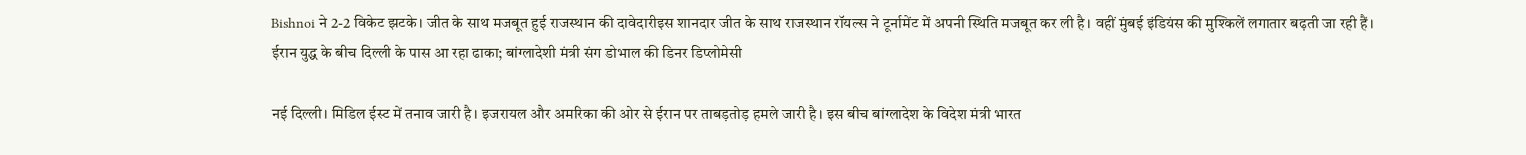Bishnoi ने 2-2 विकेट झटके। जीत के साथ मजबूत हुई राजस्थान की दावेदारीइस शानदार जीत के साथ राजस्थान रॉयल्स ने टूर्नामेंट में अपनी स्थिति मजबूत कर ली है। वहीं मुंबई इंडियंस की मुश्किलें लगातार बढ़ती जा रही हैं।
ईरान युद्ध के बीच दिल्ली के पास आ रहा ढाका; बांग्लादेशी मंत्री संग डोभाल की डिनर डिप्लोमेसी

नई दिल्ली। मिडिल ईस्ट में तनाव जारी है। इजरायल और अमरिका की ओर से ईरान पर ताबड़तोड़ हमले जारी है। इस बीच बांग्लादेश के विदेश मंत्री भारत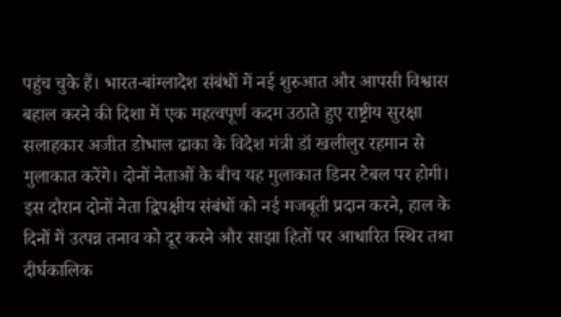पहुंच चुके हैं। भारत-बांग्लादेश संबंधों में नई शुरुआत और आपसी विश्वास बहाल करने की दिशा में एक महत्वपूर्ण कदम उठाते हुए राष्ट्रीय सुरक्षा सलाहकार अजीत डोभाल ढाका के विदेश मंत्री डॉ खलीलुर रहमान से मुलाकात करेंगे। दोनों नेताओं के बीच यह मुलाकात डिनर टेबल पर होगी। इस दौरान दोनों नेता द्विपक्षीय संबंधों को नई मजबूती प्रदान करने, हाल के दिनों में उत्पन्न तनाव को दूर करने और साझा हितों पर आधारित स्थिर तथा दीर्घकालिक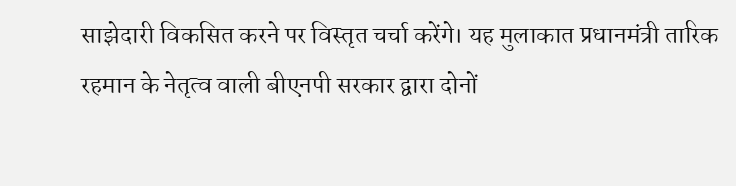साझेदारी विकसित करने पर विस्तृत चर्चा करेंगे। यह मुलाकात प्रधानमंत्री तारिक रहमान के नेतृत्व वाली बीएनपी सरकार द्वारा दोनों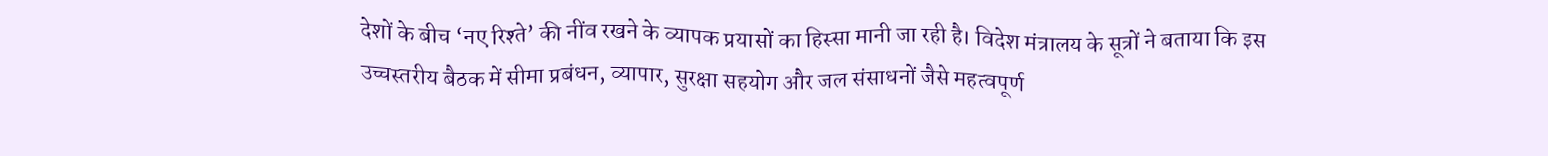देशों के बीच ‘नए रिश्ते’ की नींव रखने के व्यापक प्रयासों का हिस्सा मानी जा रही है। विदेश मंत्रालय के सूत्रों ने बताया कि इस उच्चस्तरीय बैठक में सीमा प्रबंधन, व्यापार, सुरक्षा सहयोग और जल संसाधनों जैसे महत्वपूर्ण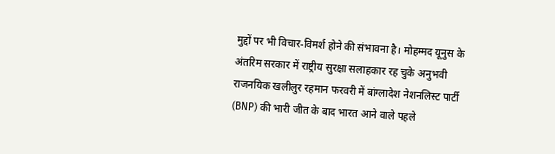मुद्दों पर भी विचार-विमर्श होने की संभावना है। मोहम्मद यूनुस के अंतरिम सरकार में राष्ट्रीय सुरक्षा सलाहकार रह चुके अनुभवी राजनयिक खलीलुर रहमान फरवरी में बांग्लादेश नेशनलिस्ट पार्टी (BNP) की भारी जीत के बाद भारत आने वाले पहले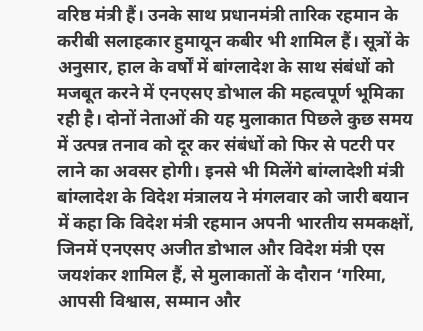वरिष्ठ मंत्री हैं। उनके साथ प्रधानमंत्री तारिक रहमान के करीबी सलाहकार हुमायून कबीर भी शामिल हैं। सूत्रों के अनुसार, हाल के वर्षों में बांग्लादेश के साथ संबंधों को मजबूत करने में एनएसए डोभाल की महत्वपूर्ण भूमिका रही है। दोनों नेताओं की यह मुलाकात पिछले कुछ समय में उत्पन्न तनाव को दूर कर संबंधों को फिर से पटरी पर लाने का अवसर होगी। इनसे भी मिलेंगे बांग्लादेशी मंत्री बांग्लादेश के विदेश मंत्रालय ने मंगलवार को जारी बयान में कहा कि विदेश मंत्री रहमान अपनी भारतीय समकक्षों, जिनमें एनएसए अजीत डोभाल और विदेश मंत्री एस जयशंकर शामिल हैं, से मुलाकातों के दौरान ‘गरिमा, आपसी विश्वास, सम्मान और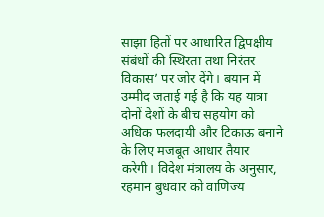साझा हितों पर आधारित द्विपक्षीय संबंधों की स्थिरता तथा निरंतर विकास’ पर जोर देंगे। बयान में उम्मीद जताई गई है कि यह यात्रा दोनों देशों के बीच सहयोग को अधिक फलदायी और टिकाऊ बनाने के लिए मजबूत आधार तैयार करेगी। विदेश मंत्रालय के अनुसार, रहमान बुधवार को वाणिज्य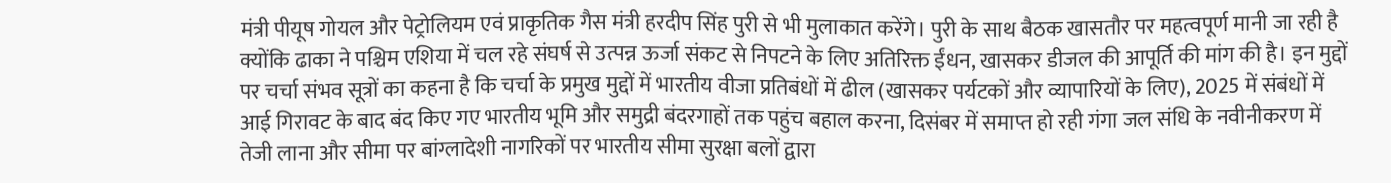मंत्री पीयूष गोयल और पेट्रोलियम एवं प्राकृतिक गैस मंत्री हरदीप सिंह पुरी से भी मुलाकात करेंगे। पुरी के साथ बैठक खासतौर पर महत्वपूर्ण मानी जा रही है क्योंकि ढाका ने पश्चिम एशिया में चल रहे संघर्ष से उत्पन्न ऊर्जा संकट से निपटने के लिए अतिरिक्त ईंधन, खासकर डीजल की आपूर्ति की मांग की है। इन मुद्दों पर चर्चा संभव सूत्रों का कहना है कि चर्चा के प्रमुख मुद्दों में भारतीय वीजा प्रतिबंधों में ढील (खासकर पर्यटकों और व्यापारियों के लिए), 2025 में संबंधों में आई गिरावट के बाद बंद किए गए भारतीय भूमि और समुद्री बंदरगाहों तक पहुंच बहाल करना, दिसंबर में समाप्त हो रही गंगा जल संधि के नवीनीकरण में तेजी लाना और सीमा पर बांग्लादेशी नागरिकों पर भारतीय सीमा सुरक्षा बलों द्वारा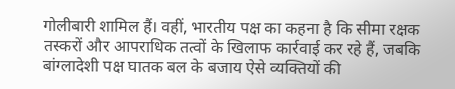गोलीबारी शामिल हैं। वहीं, भारतीय पक्ष का कहना है कि सीमा रक्षक तस्करों और आपराधिक तत्वों के खिलाफ कार्रवाई कर रहे हैं, जबकि बांग्लादेशी पक्ष घातक बल के बजाय ऐसे व्यक्तियों की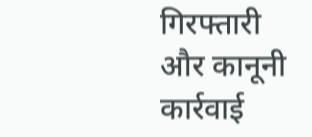गिरफ्तारी और कानूनी कार्रवाई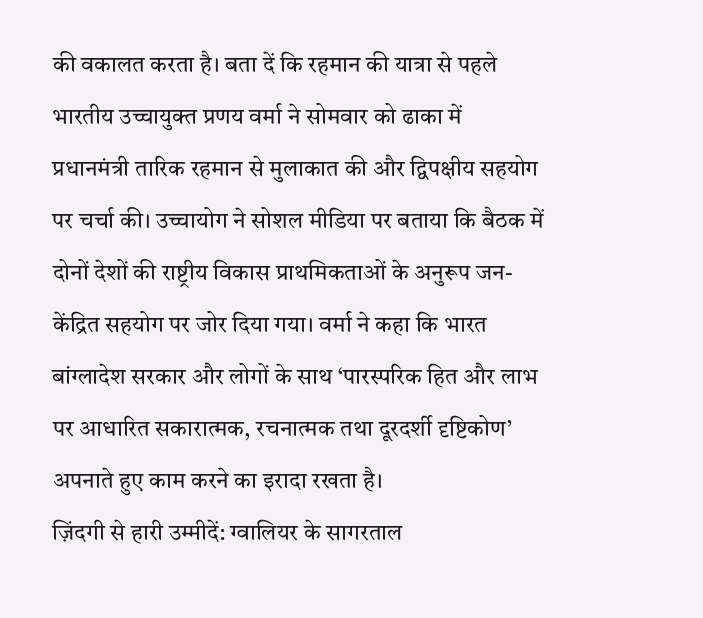की वकालत करता है। बता दें कि रहमान की यात्रा से पहले भारतीय उच्चायुक्त प्रणय वर्मा ने सोमवार को ढाका में प्रधानमंत्री तारिक रहमान से मुलाकात की और द्विपक्षीय सहयोग पर चर्चा की। उच्चायोग ने सोशल मीडिया पर बताया कि बैठक में दोनों देशों की राष्ट्रीय विकास प्राथमिकताओं के अनुरूप जन-केंद्रित सहयोग पर जोर दिया गया। वर्मा ने कहा कि भारत बांग्लादेश सरकार और लोगों के साथ ‘पारस्परिक हित और लाभ पर आधारित सकारात्मक, रचनात्मक तथा दूरदर्शी दृष्टिकोण’ अपनाते हुए काम करने का इरादा रखता है।
ज़िंदगी से हारी उम्मीदें: ग्वालियर के सागरताल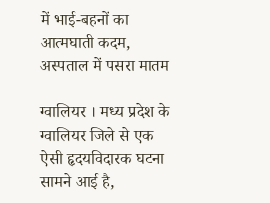में भाई-बहनों का आत्मघाती कदम, अस्पताल में पसरा मातम

ग्वालियर । मध्य प्रदेश के ग्वालियर जिले से एक ऐसी हृदयविदारक घटना सामने आई है,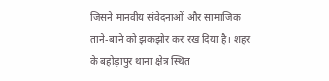जिसने मानवीय संवेदनाओं और सामाजिक ताने-बाने को झकझोर कर रख दिया है। शहर के बहोड़ापुर थाना क्षेत्र स्थित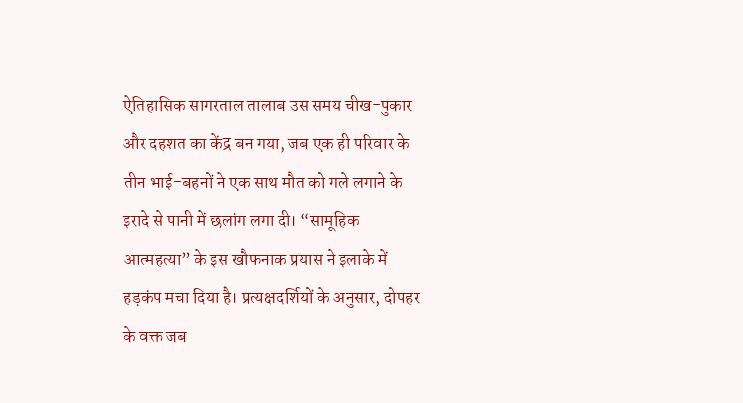ऐतिहासिक सागरताल तालाब उस समय चीख-पुकार और दहशत का केंद्र बन गया, जब एक ही परिवार के तीन भाई-बहनों ने एक साथ मौत को गले लगाने के इरादे से पानी में छलांग लगा दी। “सामूहिक आत्महत्या” के इस खौफनाक प्रयास ने इलाके में हड़कंप मचा दिया है। प्रत्यक्षदर्शियों के अनुसार, दोपहर के वक्त जब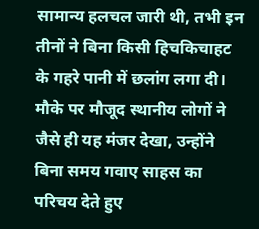सामान्य हलचल जारी थी, तभी इन तीनों ने बिना किसी हिचकिचाहट के गहरे पानी में छलांग लगा दी। मौके पर मौजूद स्थानीय लोगों ने जैसे ही यह मंजर देखा, उन्होंने बिना समय गवाए साहस का परिचय देते हुए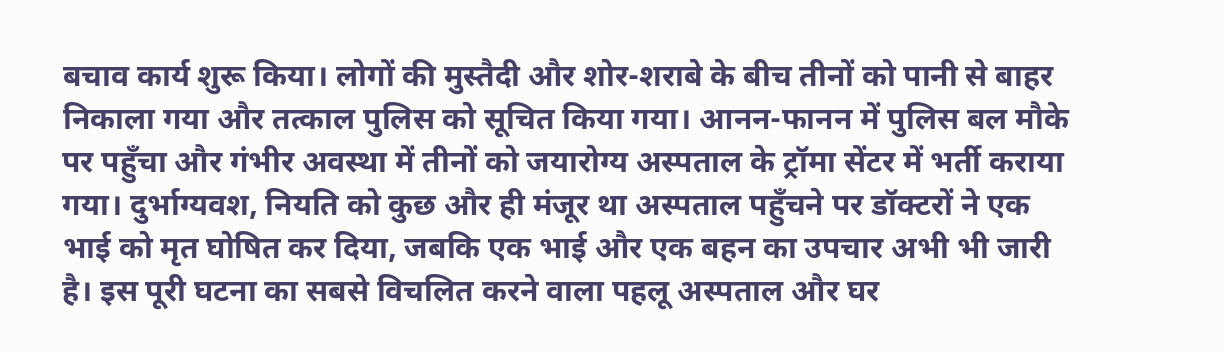बचाव कार्य शुरू किया। लोगों की मुस्तैदी और शोर-शराबे के बीच तीनों को पानी से बाहर निकाला गया और तत्काल पुलिस को सूचित किया गया। आनन-फानन में पुलिस बल मौके पर पहुँचा और गंभीर अवस्था में तीनों को जयारोग्य अस्पताल के ट्रॉमा सेंटर में भर्ती कराया गया। दुर्भाग्यवश, नियति को कुछ और ही मंजूर था अस्पताल पहुँचने पर डॉक्टरों ने एक भाई को मृत घोषित कर दिया, जबकि एक भाई और एक बहन का उपचार अभी भी जारी है। इस पूरी घटना का सबसे विचलित करने वाला पहलू अस्पताल और घर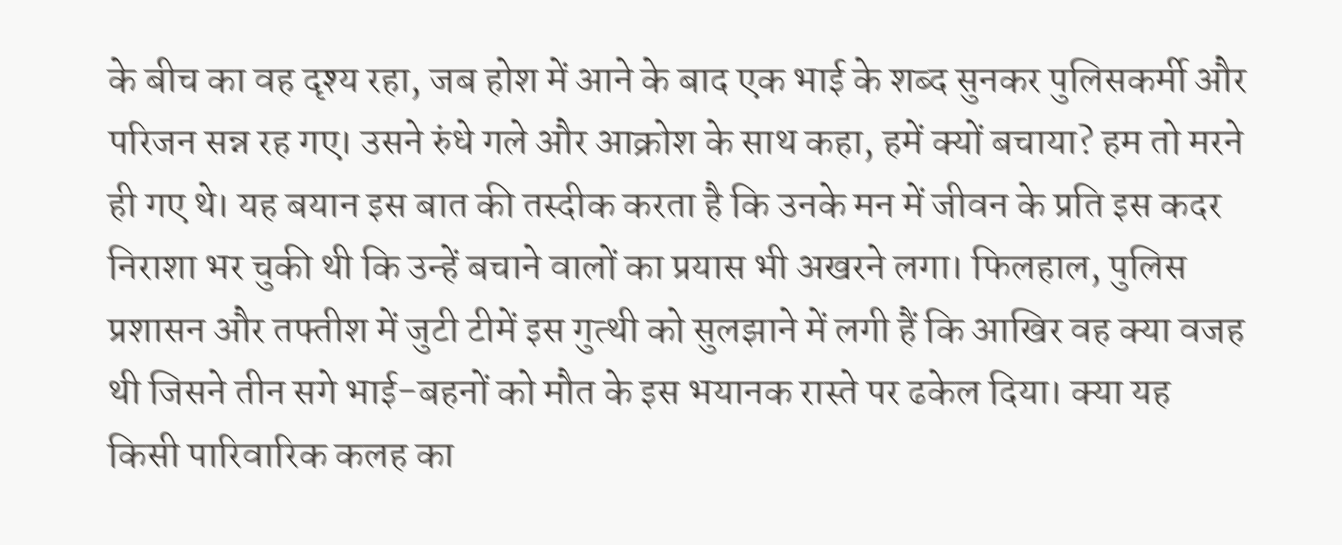के बीच का वह दृश्य रहा, जब होश में आने के बाद एक भाई के शब्द सुनकर पुलिसकर्मी और परिजन सन्न रह गए। उसने रुंधे गले और आक्रोश के साथ कहा, हमें क्यों बचाया? हम तो मरने ही गए थे। यह बयान इस बात की तस्दीक करता है कि उनके मन में जीवन के प्रति इस कदर निराशा भर चुकी थी कि उन्हें बचाने वालों का प्रयास भी अखरने लगा। फिलहाल, पुलिस प्रशासन और तफ्तीश में जुटी टीमें इस गुत्थी को सुलझाने में लगी हैं कि आखिर वह क्या वजह थी जिसने तीन सगे भाई-बहनों को मौत के इस भयानक रास्ते पर ढकेल दिया। क्या यह किसी पारिवारिक कलह का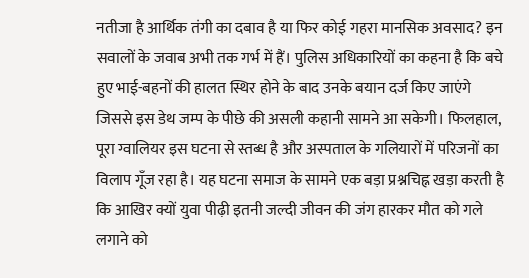नतीजा है आर्थिक तंगी का दबाव है या फिर कोई गहरा मानसिक अवसाद? इन सवालों के जवाब अभी तक गर्भ में हैं। पुलिस अधिकारियों का कहना है कि बचे हुए भाई-बहनों की हालत स्थिर होने के बाद उनके बयान दर्ज किए जाएंगे जिससे इस डेथ जम्प के पीछे की असली कहानी सामने आ सकेगी। फिलहाल, पूरा ग्वालियर इस घटना से स्तब्ध है और अस्पताल के गलियारों में परिजनों का विलाप गूँज रहा है। यह घटना समाज के सामने एक बड़ा प्रश्नचिह्न खड़ा करती है कि आखिर क्यों युवा पीढ़ी इतनी जल्दी जीवन की जंग हारकर मौत को गले लगाने को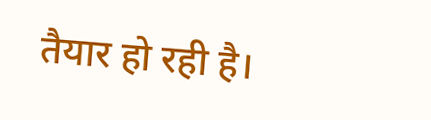तैयार हो रही है।